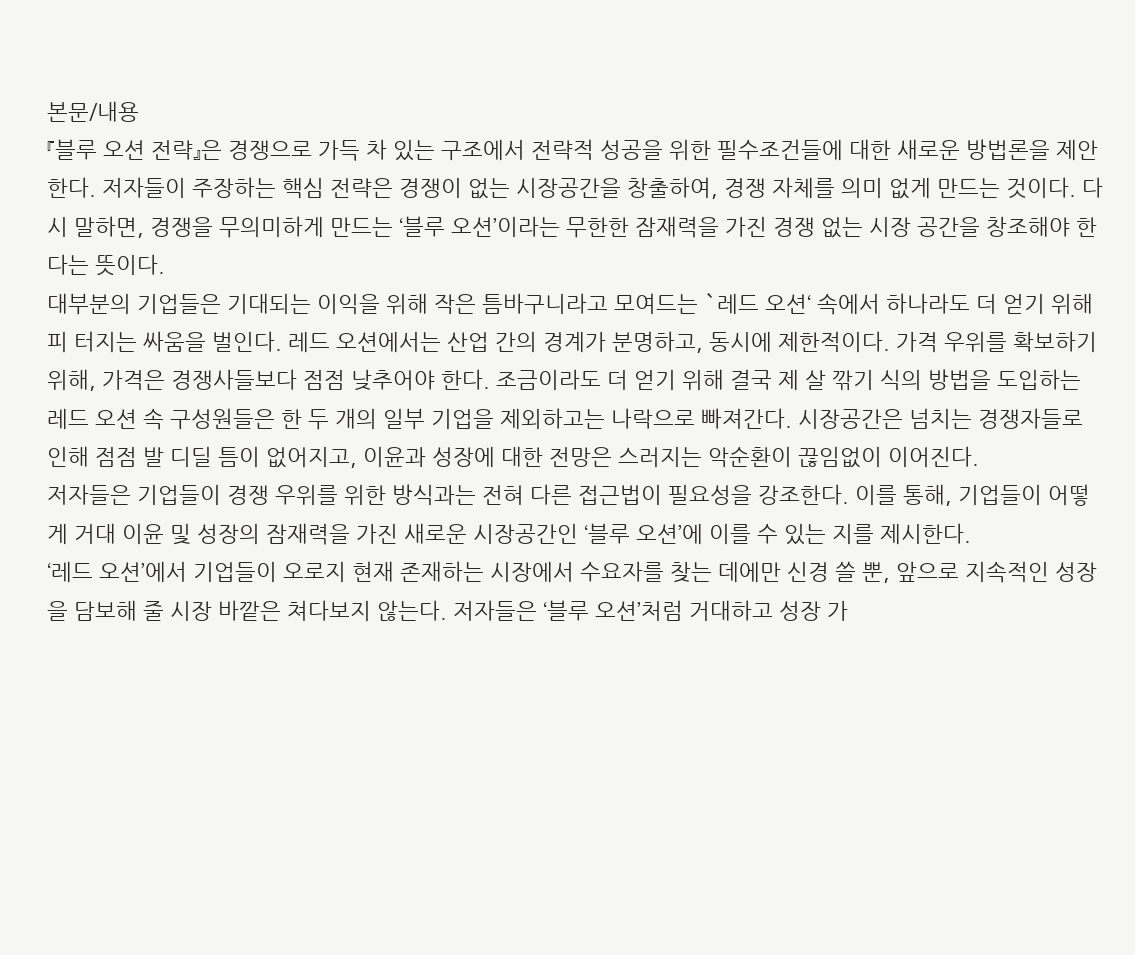본문/내용
『블루 오션 전략』은 경쟁으로 가득 차 있는 구조에서 전략적 성공을 위한 필수조건들에 대한 새로운 방법론을 제안한다. 저자들이 주장하는 핵심 전략은 경쟁이 없는 시장공간을 창출하여, 경쟁 자체를 의미 없게 만드는 것이다. 다시 말하면, 경쟁을 무의미하게 만드는 ‘블루 오션’이라는 무한한 잠재력을 가진 경쟁 없는 시장 공간을 창조해야 한다는 뜻이다.
대부분의 기업들은 기대되는 이익을 위해 작은 틈바구니라고 모여드는 `레드 오션‘ 속에서 하나라도 더 얻기 위해 피 터지는 싸움을 벌인다. 레드 오션에서는 산업 간의 경계가 분명하고, 동시에 제한적이다. 가격 우위를 확보하기 위해, 가격은 경쟁사들보다 점점 낮추어야 한다. 조금이라도 더 얻기 위해 결국 제 살 깎기 식의 방법을 도입하는 레드 오션 속 구성원들은 한 두 개의 일부 기업을 제외하고는 나락으로 빠져간다. 시장공간은 넘치는 경쟁자들로 인해 점점 발 디딜 틈이 없어지고, 이윤과 성장에 대한 전망은 스러지는 악순환이 끊임없이 이어진다.
저자들은 기업들이 경쟁 우위를 위한 방식과는 전혀 다른 접근법이 필요성을 강조한다. 이를 통해, 기업들이 어떻게 거대 이윤 및 성장의 잠재력을 가진 새로운 시장공간인 ‘블루 오션’에 이를 수 있는 지를 제시한다.
‘레드 오션’에서 기업들이 오로지 현재 존재하는 시장에서 수요자를 찾는 데에만 신경 쓸 뿐, 앞으로 지속적인 성장을 담보해 줄 시장 바깥은 쳐다보지 않는다. 저자들은 ‘블루 오션’처럼 거대하고 성장 가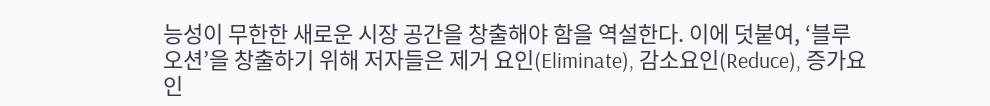능성이 무한한 새로운 시장 공간을 창출해야 함을 역설한다. 이에 덧붙여, ‘블루 오션’을 창출하기 위해 저자들은 제거 요인(Eliminate), 감소요인(Reduce), 증가요인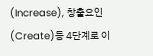(Increase), 창출요인(Create)등 4단계로 이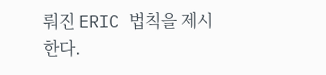뤄진 ERIC 법칙을 제시한다.